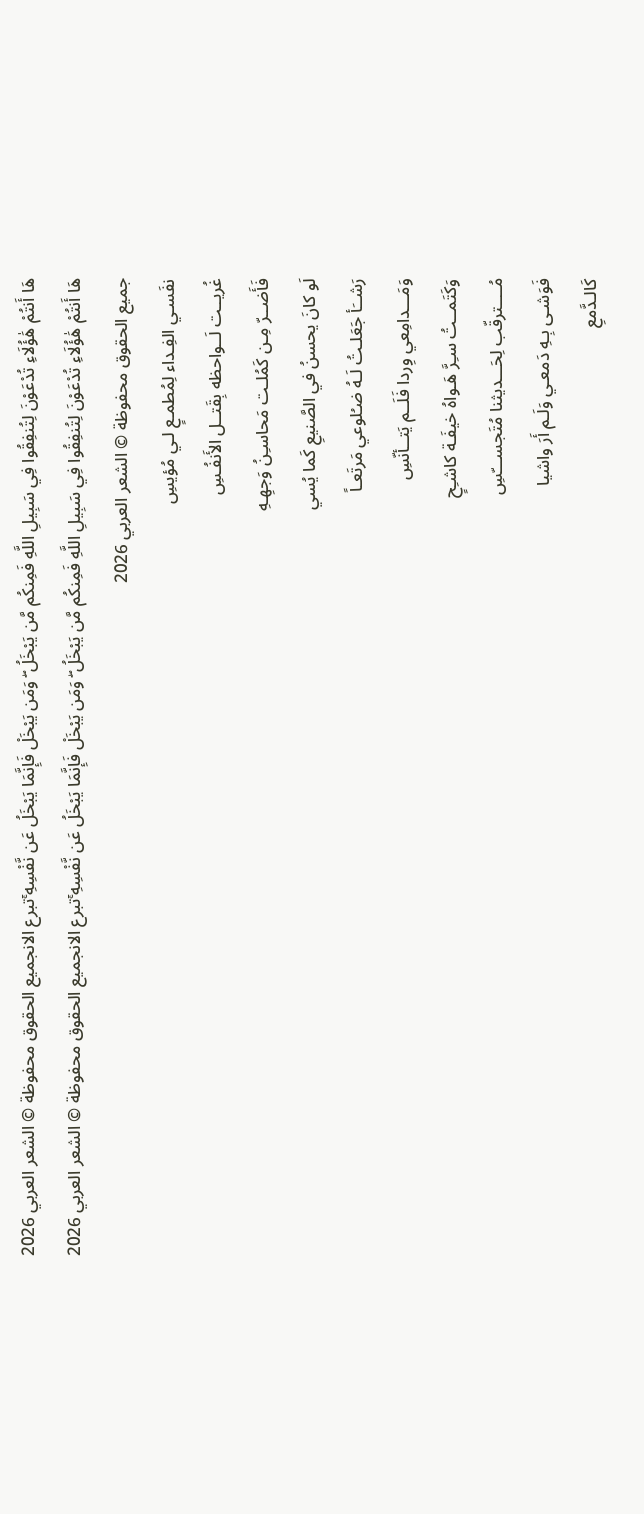هَا أَنتُمْ هَٰؤُلَاءِ تُدْعَوْنَ لِتُنفِقُوا فِي سَبِيلِ اللَّهِ فَمِنكُم مَّن يَبْخَلُ ۖ وَمَن يَبْخَلْ فَإِنَّمَا يَبْخَلُ عَن نَّفْسِهِ ۚتبرع الانجميع الحقوق محفوظة © الشعر العربي 2026
هَا أَنتُمْ هَٰؤُلَاءِ تُدْعَوْنَ لِتُنفِقُوا فِي سَبِيلِ اللَّهِ فَمِنكُم مَّن يَبْخَلُ ۖ وَمَن يَبْخَلْ فَإِنَّمَا يَبْخَلُ عَن نَّفْسِهِ ۚتبرع الانجميع الحقوق محفوظة © الشعر العربي 2026
جميع الحقوق محفوظة © الشعر العربي 2026
نفَسـي الفِـداء لِمُطمـعٍ لـي مُؤيسِ
غُريــت لَــواحظه بِقَتــل الأَنفُـسِ
فَأَضــرّ مِـن كَمُلـت مَحاسـِنُ وَجهِـهِ
لَو كانَ يحسنُ في الصَّنيعِ كَما يُسي
رَشــَأ جَعَلـتُ لَـهُ ضـُلوعي مَرتَعـاً
وَمَـــدامِعي وِردا فَلَــم يَتــأنّسِ
وَكَتَمــتُ سـِرَّ هَـواهُ خيفَـة كاشـِحٍ
مُــــترقّب لِحَـــديثنا مُتَجســـّسِ
فَوَشـى بِـهِ دَمعـي وَلَـم أَرَ واشيا
كَالـدَّمعِ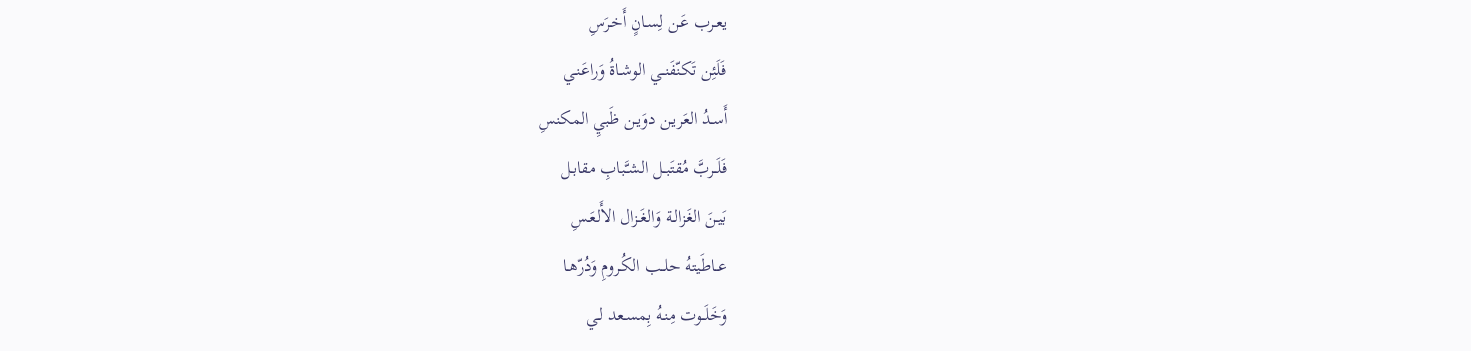يعـرب عَـن لِسـانٍ أَخـرَسِ
فَلَئِن تَكنّفَنــي الوشـاةُ وَراعَنـي
أَسـدُ العَريـن دوَيـن ظَبيِ المكنسِ
فَلَــربَّ مُقتَبــل الشـَّبابِ مقابـل
بَيـنَ الغَزالـة وَالغَـزال الأَلعَـسِ
عــاطَيتهُ حلــب الكُـرومِ وَدُرّهـا
وَخَلَــوت مِنـهُ بِمسـعد لـي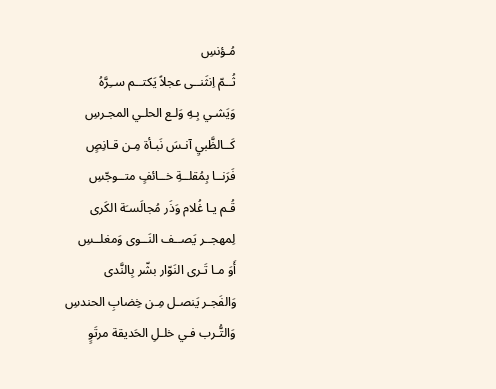مُـؤنسِ
ثُــمّ اِنثَنــى عجلاً يَكتــم ســِرَّهُ
وَيَشـي بِـهِ وَلـع الحلـي المجـرسِ
كَــالظَّبيِ آنـسَ نَبـأة مِـن قـانِصٍ
فَرَنــا بِمُقلــةِ خــائفٍ متــوجّسِ
قُـم يـا غُلام وَذَر مُجالَسـَة الكَرى
لِمهجــر يَصــف النَــوى وَمغلــسِ
أَوَ مـا تَـرى النَوّار بشّر بِالنَّدى
وَالفَجـر يَنصـل مِـن خِضابِ الحندسِ
وَالتُّـرب فـي خلـلِ الحَديقة مرتَوٍ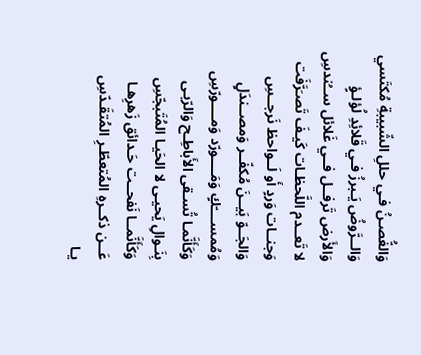وَالغُّصـنُ فـي حللِ الشّبيبةِ مُكتَسي
وَالــرَّوضُ يَـبرزُ فـي قَلائِدِ لُؤلـؤٍ
وَالأَرض تَرفــل فــي غَلائل ســُندسِ
لا تَعــدم اللَّحظـات كَيـفَ تَصـَرَّفَت
وَجنــات وَردٍ أَو لَــواحظ نَرجــسِ
وَالجَــوّ بَيــنَ مُكفّــر وَمصــندَلٍ
وَمُمســــّكٍ وَمَــــورّد وَمــــورّسِ
وَكَأَنَّمـا تُسـقى الأَباطِـح وَالرّبـى
بِنَـوالِ يَحيـى لا الحَيـا المُتَبجّسِ
وَكَأَنَّمــا نَفحــت حَـدائق زَهرِهـا
عَــن ذكــرهِ المُتعطّـرِ المُتقَـدّسِ
يـا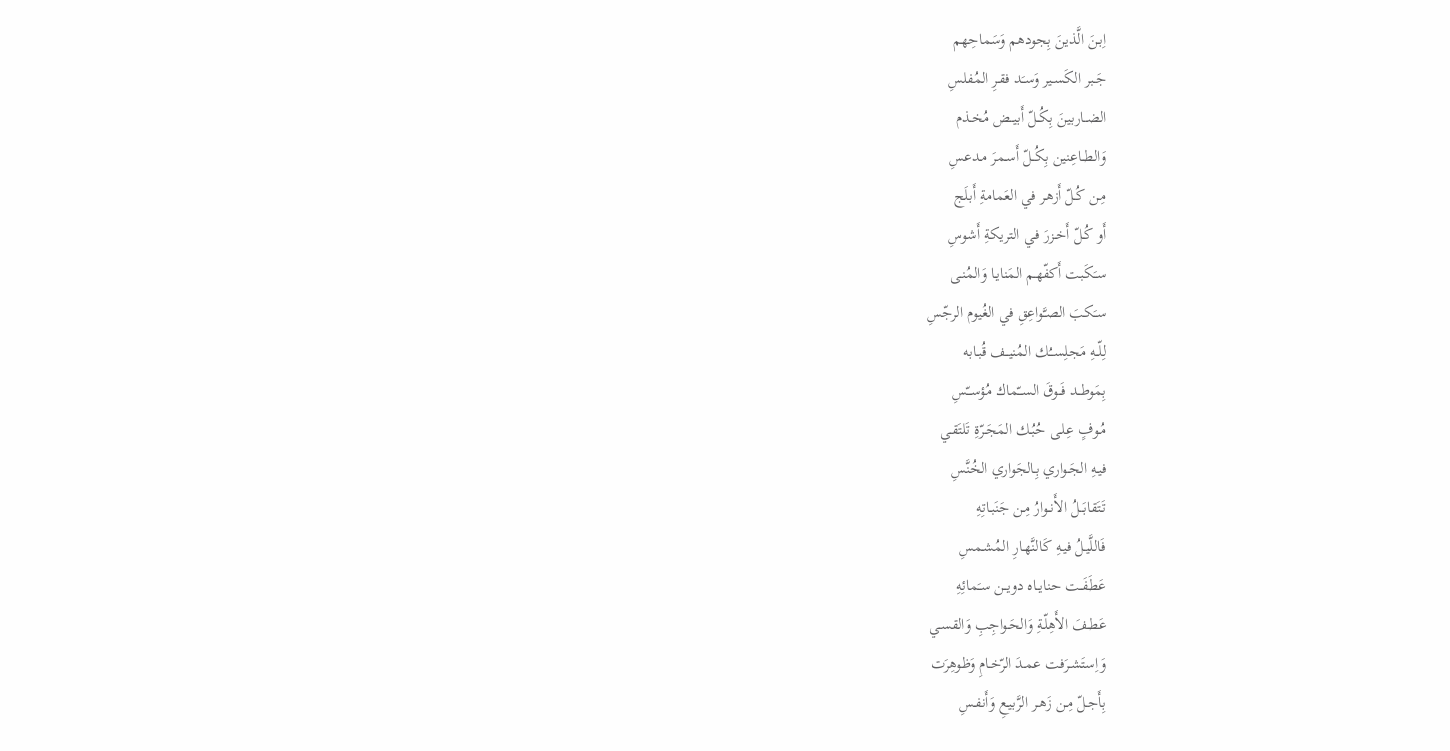اِبـنَ الَّذينَ بِجودهم وَسَماحِهم
جَـبر الكَسـير وَسـَد فقـرِ المُفلسِ
الضــاربينَ بِكُــلّ أَبيــض مُخـذم
وَالطــاعِنين بِكُــلّ أَسـمرَ مـدعسِ
مِـن كُـلّ أَزهـر في العَمامةِ أَبلَج
أَو كُـلّ أَخـزرَ فـي التريكةِ أَشوسِ
سـَكَبت أَكفّهـم المَنايـا وَالمُنـى
سـَكبَ الصـَّواعِقِ في الغُيوم الرجّسِ
لِلّــهِ مَجلِســُك المُنيــف قُبـابه
بِمَوطــد فَــوقَ الســّماك مُؤســّسِ
مُـوفٍ عِلـى حُبُـك المَجَـرّةِ تَلتَقـي
فيـهِ الجَـواري بِـالجَواري الخُنَّسِ
تَتَقابَــلُ الأَنــوارُ مِـن جَنَبـاتِهِ
فَاللَّيـلُ فيـهِ كَالنَّهـارِ المُشـمسِ
عَطَفَــت حنايــاه دويــن سـَمائِهِ
عَطـفَ الأَهِلّـةِ وَالحَـواجِبِ وَالقسـي
وَاِستَشـرَفت عمـدَ الرّخـامِ وَظوهِرَت
بِأَجـلّ مِـن زَهـر الرَّبيـعِ وَأَنفـسِ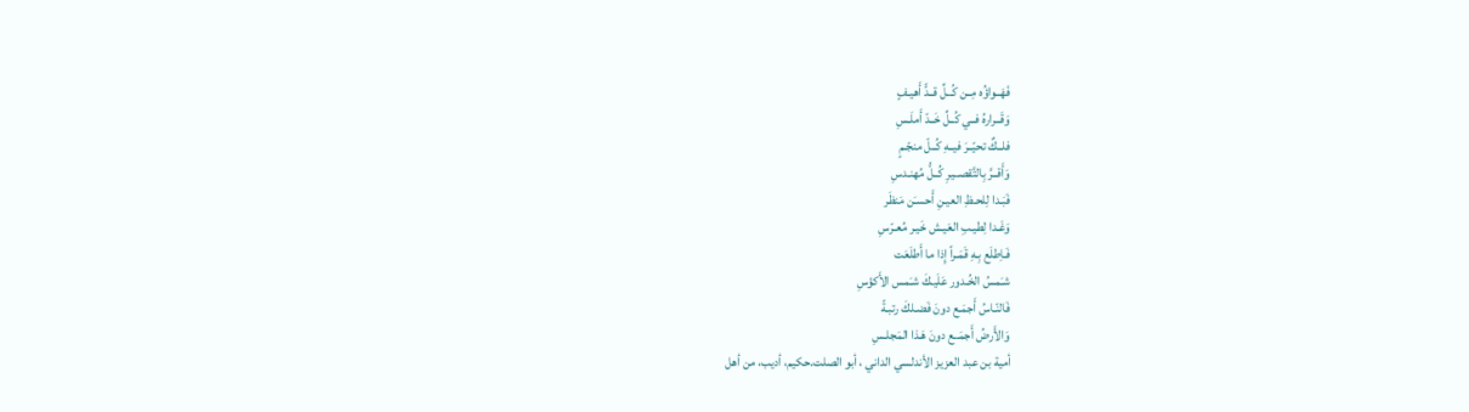فَهَــواؤُه مِــن كُــلِّ قــدٍّ أَهيـفٍ
وَقَــرارهُ فــي كُــلِّ خَــدّ أَملَـسِ
فلــكٌ تحيّــرَ فيــهِ كُــلّ منجّـمٍ
وَأَقــرَّ بِالتَّقصــيرِ كُــلُّ مُهنـدسِ
فَبَـدا لِلحـظِ العيـنِ أَحسـَن مَنظَر
وَغَـدا لِطيـبِ العَيـش خَيـر مُعـرّسِ
فَـاِطلَع بِـهِ قَمَـراً إِذا ما أَطلَعَت
شـَمسُ الخُـدور عَلَيـكَ شـَمس الأَكؤسِ
فَالنّـاسُ أَجمَـع دونَ فَضـلكَ رتبـةً
وَالأَرضُ أَجمَــع دونَ هَـذا المَجلـسِ
أمية بن عبد العزيز الأندلسي الداني ، أبو الصلت.حكيم، أديب، من أهل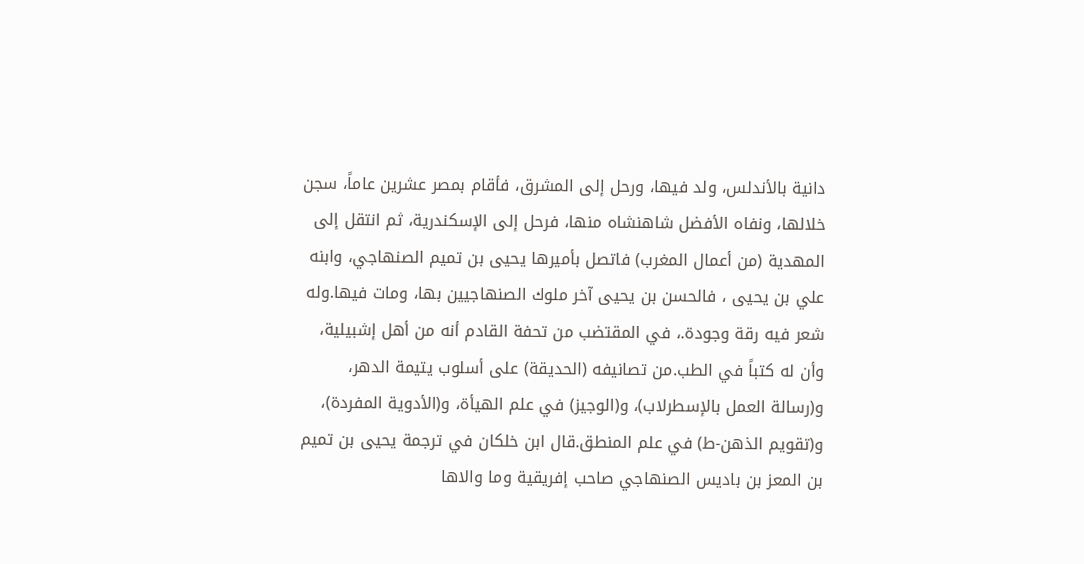دانية بالأندلس، ولد فيها، ورحل إلى المشرق، فأقام بمصر عشرين عاماً، سجن خلالها، ونفاه الأفضل شاهنشاه منها، فرحل إلى الإسكندرية، ثم انتقل إلى المهدية (من أعمال المغرب) فاتصل بأميرها يحيى بن تميم الصنهاجي، وابنه علي بن يحيى ، فالحسن بن يحيى آخر ملوك الصنهاجيين بها، ومات فيها.وله شعر فيه رقة وجودة.، في المقتضب من تحفة القادم أنه من أهل إشبيلية، وأن له كتباً في الطب.من تصانيفه (الحديقة) على أسلوب يتيمة الدهر، و(رسالة العمل بالإسطرلاب)، و(الوجيز) في علم الهيأة، و(الأدوية المفردة)، و(تقويم الذهن-ط) في علم المنطق.قال ابن خلكان في ترجمة يحيى بن تميم بن المعز بن باديس الصنهاجي صاحب إفريقية وما والاها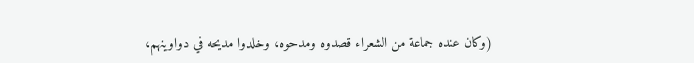(وكان عنده جماعة من الشعراء قصدوه ومدحوه، وخلدوا مديحه في دواوينهم،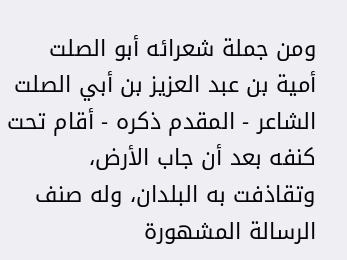ومن جملة شعرائه أبو الصلت أمية بن عبد العزيز بن أبي الصلت الشاعر - المقدم ذكره - أقام تحت كنفه بعد أن جاب الأرض، وتقاذفت به البلدان، وله صنف الرسالة المشهورة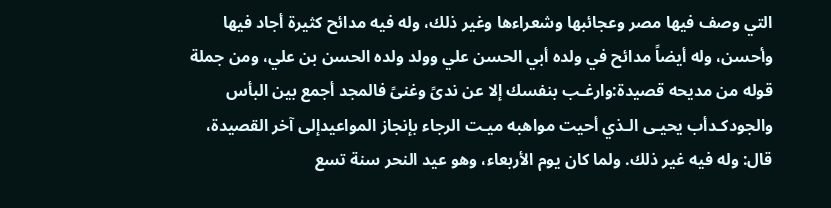التي وصف فيها مصر وعجائبها وشعراءها وغير ذلك، وله فيه مدائح كثيرة أجاد فيها وأحسن، وله أيضاً مدائح في ولده أبي الحسن علي وولد ولده الحسن بن علي، ومن جملة قوله من مديحه قصيدة:وارغـب بنفسك إلا عن ندىً وغنىً فالمجد أجمع بين البأس والجودكـدأب يحيـى الـذي أحيت مواهبه ميـت الرجاء بإنجاز المواعيدإلى آخر القصيدة، قال: وله فيه غير ذلك. ولما كان يوم الأربعاء، وهو عيد النحر سنة تسع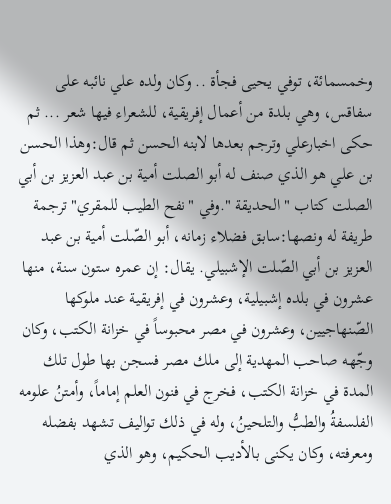وخمسمائة، توفي يحيى فجأة .. وكان ولده علي نائبه على سفاقس، وهي بلدة من أعمال إفريقية، للشعراء فيها شعر ... ثم حكى اخبارعلي وترجم بعدها لابنه الحسن ثم قال:وهذا الحسن بن علي هو الذي صنف له أبو الصلت أمية بن عبد العزيز بن أبي الصلت كتاب " الحديقة ".وفي "نفح الطيب للمقري" ترجمة طريفة له ونصها:سابق فضلاء زمانه، أبو الصّلت أمية بن عبد العزيز بن أبي الصّلت الإشبيلي. يقال: إن عمره ستون سنة، منها عشرون في بلده إشبيلية، وعشرون في إفريقية عند ملوكها الصّنهاجيين، وعشرون في مصر محبوساً في خزانة الكتب، وكان وجّهه صاحب المهدية إلى ملك مصر فسجن بها طول تلك المدة في خزانة الكتب، فخرج في فنون العلم إماماً، وأمتنُ علومه الفلسفةُ والطبُّ والتلحينُ، وله في ذلك تواليف تشهد بفضله ومعرفته، وكان يكنى بالأديب الحكيم، وهو الذي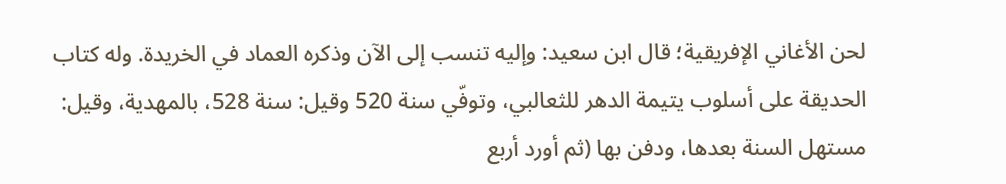لحن الأغاني الإفريقية؛ قال ابن سعيد: وإليه تنسب إلى الآن وذكره العماد في الخريدة. وله كتاب الحديقة على أسلوب يتيمة الدهر للثعالبي، وتوفّي سنة 520 وقيل: سنة 528، بالمهدية، وقيل: مستهل السنة بعدها، ودفن بها (ثم أورد أربع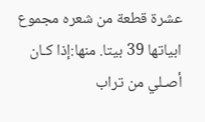عشرة قطعة من شعره مجموع ابياتها 39 بيتا. منها:إذا كـان أصـلي من تراب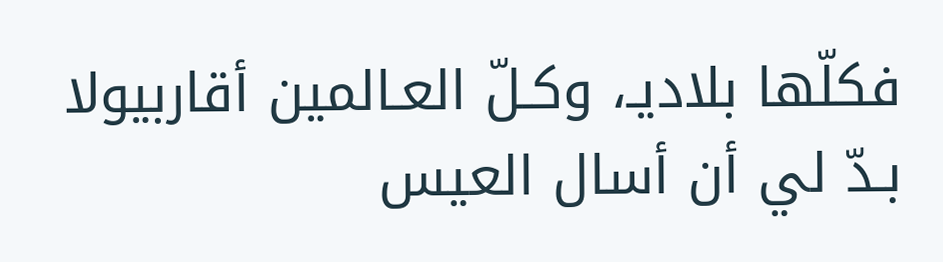فكلّها بلاديـ، وكـلّ العـالمين أقاربيولا بـدّ لي أن أسال العيس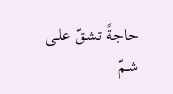حاجةً تشـقّ علـى شـمّ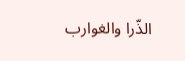الذّرا والغوارب